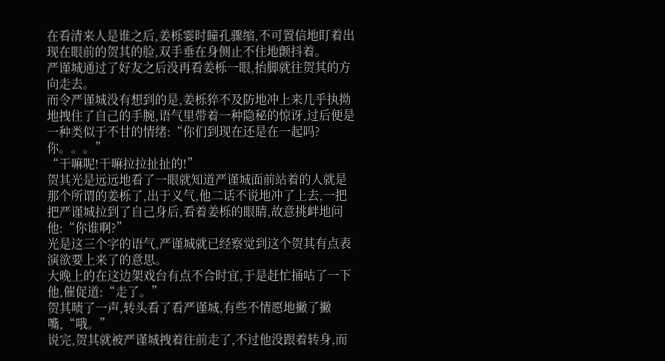在看清来人是谁之后,姜栎霎时瞳孔骤缩,不可置信地盯着出现在眼前的贺其的脸,双手垂在身侧止不住地颤抖着。
严谨城通过了好友之后没再看姜栎一眼,抬脚就往贺其的方向走去。
而令严谨城没有想到的是,姜栎猝不及防地冲上来几乎执拗地拽住了自己的手腕,语气里带着一种隐秘的惊讶,过后便是一种类似于不甘的情绪:“你们到现在还是在一起吗?你。。。”
“干嘛呢!干嘛拉拉扯扯的!”
贺其光是远远地看了一眼就知道严谨城面前站着的人就是那个所谓的姜栎了,出于义气,他二话不说地冲了上去,一把把严谨城拉到了自己身后,看着姜栎的眼睛,故意挑衅地问他:“你谁啊?”
光是这三个字的语气,严谨城就已经察觉到这个贺其有点表演欲要上来了的意思。
大晚上的在这边架戏台有点不合时宜,于是赶忙捅咕了一下他,催促道:“走了。”
贺其啧了一声,转头看了看严谨城,有些不情愿地撇了撇嘴,“哦。”
说完,贺其就被严谨城拽着往前走了,不过他没跟着转身,而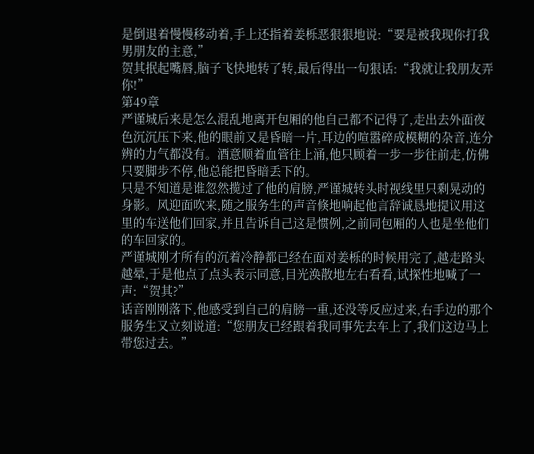是倒退着慢慢移动着,手上还指着姜栎恶狠狠地说:“要是被我现你打我男朋友的主意,”
贺其抿起嘴唇,脑子飞快地转了转,最后得出一句狠话:“我就让我朋友弄你!”
第49章
严谨城后来是怎么混乱地离开包厢的他自己都不记得了,走出去外面夜色沉沉压下来,他的眼前又是昏暗一片,耳边的喧嚣碎成模糊的杂音,连分辨的力气都没有。酒意顺着血管往上涌,他只顾着一步一步往前走,仿佛只要脚步不停,他总能把昏暗丢下的。
只是不知道是谁忽然揽过了他的肩膀,严谨城转头时视线里只剩晃动的身影。风迎面吹来,随之服务生的声音倏地响起他言辞诚恳地提议用这里的车送他们回家,并且告诉自己这是惯例,之前同包厢的人也是坐他们的车回家的。
严谨城刚才所有的沉着冷静都已经在面对姜栎的时候用完了,越走路头越晕,于是他点了点头表示同意,目光涣散地左右看看,试探性地喊了一声:“贺其?”
话音刚刚落下,他感受到自己的肩膀一重,还没等反应过来,右手边的那个服务生又立刻说道:“您朋友已经跟着我同事先去车上了,我们这边马上带您过去。”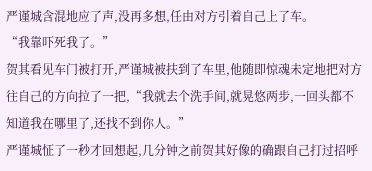严谨城含混地应了声,没再多想,任由对方引着自己上了车。
“我靠吓死我了。”
贺其看见车门被打开,严谨城被扶到了车里,他随即惊魂未定地把对方往自己的方向拉了一把,“我就去个洗手间,就晃悠两步,一回头都不知道我在哪里了,还找不到你人。”
严谨城怔了一秒才回想起,几分钟之前贺其好像的确跟自己打过招呼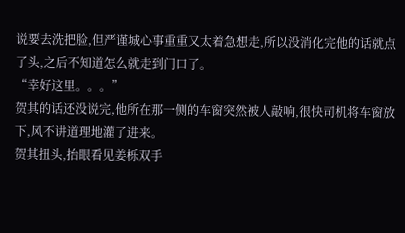说要去洗把脸,但严谨城心事重重又太着急想走,所以没消化完他的话就点了头,之后不知道怎么就走到门口了。
“幸好这里。。。”
贺其的话还没说完,他所在那一侧的车窗突然被人敲响,很快司机将车窗放下,风不讲道理地灌了进来。
贺其扭头,抬眼看见姜栎双手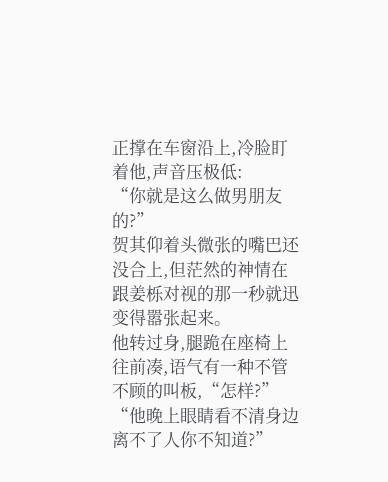正撑在车窗沿上,冷脸盯着他,声音压极低:
“你就是这么做男朋友的?”
贺其仰着头微张的嘴巴还没合上,但茫然的神情在跟姜栎对视的那一秒就迅变得嚣张起来。
他转过身,腿跪在座椅上往前凑,语气有一种不管不顾的叫板,“怎样?”
“他晚上眼睛看不清身边离不了人你不知道?”